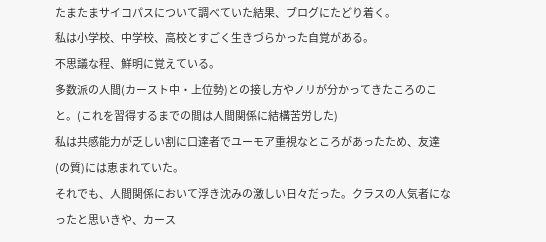たまたまサイコパスについて調べていた結果、ブログにたどり着く。
私は小学校、中学校、高校とすごく生きづらかった自覚がある。
不思議な程、鮮明に覚えている。
多数派の人間(カースト中・上位勢)との接し方やノリが分かってきたころのこと。(これを習得するまでの間は人間関係に結構苦労した)
私は共感能力が乏しい割に口達者でユーモア重視なところがあったため、友達(の質)には恵まれていた。
それでも、人間関係において浮き沈みの激しい日々だった。クラスの人気者になったと思いきや、カース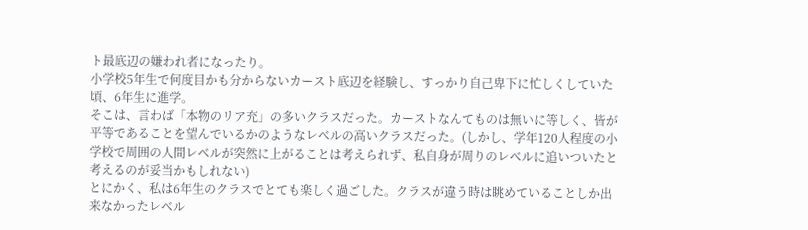ト最底辺の嫌われ者になったり。
小学校5年生で何度目かも分からないカースト底辺を経験し、すっかり自己卑下に忙しくしていた頃、6年生に進学。
そこは、言わば「本物のリア充」の多いクラスだった。カーストなんてものは無いに等しく、皆が平等であることを望んでいるかのようなレベルの高いクラスだった。(しかし、学年120人程度の小学校で周囲の人間レベルが突然に上がることは考えられず、私自身が周りのレベルに追いついたと考えるのが妥当かもしれない)
とにかく、私は6年生のクラスでとても楽しく過ごした。クラスが違う時は眺めていることしか出来なかったレベル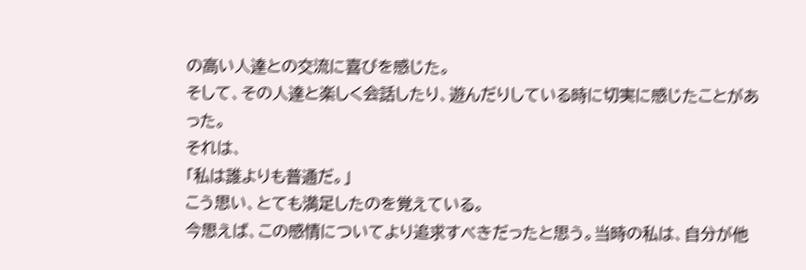の高い人達との交流に喜びを感じた。
そして、その人達と楽しく会話したり、遊んだりしている時に切実に感じたことがあった。
それは、
「私は誰よりも普通だ。」
こう思い、とても満足したのを覚えている。
今思えば、この感情についてより追求すべきだったと思う。当時の私は、自分が他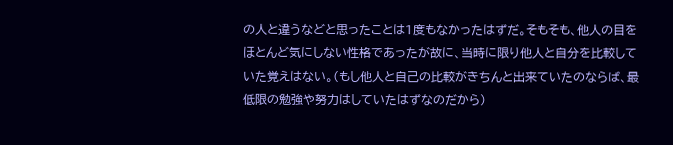の人と違うなどと思ったことは1度もなかったはずだ。そもそも、他人の目をほとんど気にしない性格であったが故に、当時に限り他人と自分を比較していた覚えはない。(もし他人と自己の比較がきちんと出来ていたのならば、最低限の勉強や努力はしていたはずなのだから)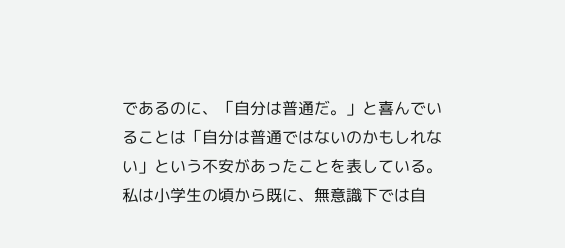であるのに、「自分は普通だ。」と喜んでいることは「自分は普通ではないのかもしれない」という不安があったことを表している。
私は小学生の頃から既に、無意識下では自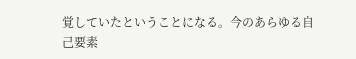覚していたということになる。今のあらゆる自己要素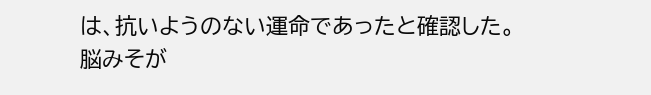は、抗いようのない運命であったと確認した。
脳みそが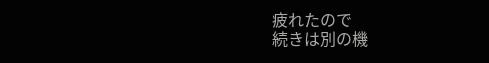疲れたので
続きは別の機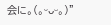会に。(。ᵕᴗᵕ。)"